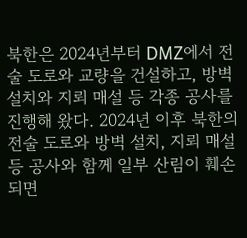북한은 2024년부터 DMZ에서 전술 도로와 교량을 건설하고, 방벽 설치와 지뢰 매설 등 각종 공사를 진행해 왔다. 2024년 이후 북한의 전술 도로와 방벽 설치, 지뢰 매설 등 공사와 함께 일부 산림이 훼손되면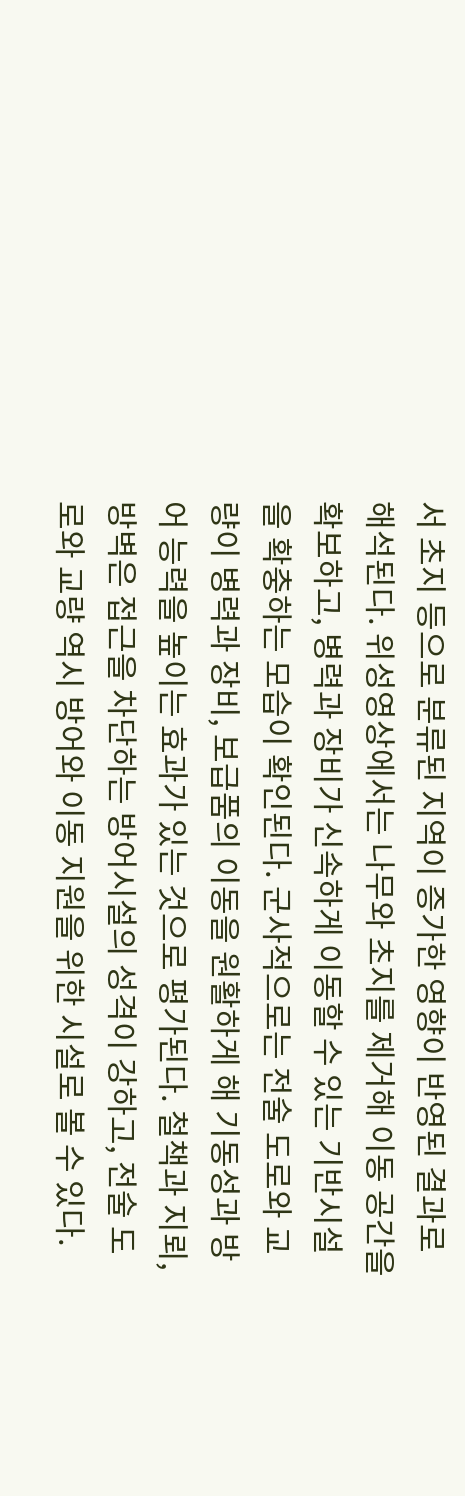서 초지 등으로 분류된 지역이 증가한 영향이 반영된 결과로 해석된다. 위성영상에서는 나무와 초지를 제거해 이동 공간을 확보하고, 병력과 장비가 신속하게 이동할 수 있는 기반시설을 확충하는 모습이 확인된다. 군사적으로는 전술 도로와 교량이 병력과 장비, 보급품의 이동을 원활하게 해 기동성과 방어 능력을 높이는 효과가 있는 것으로 평가된다. 철책과 지뢰, 방벽은 접근을 차단하는 방어시설의 성격이 강하고, 전술 도로와 교량 역시 방어와 이동 지원을 위한 시설로 볼 수 있다.